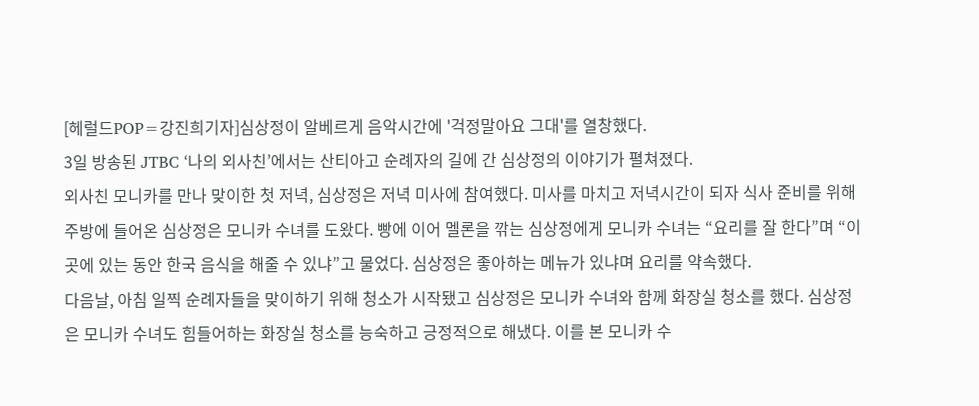[헤럴드POP=강진희기자]심상정이 알베르게 음악시간에 '걱정말아요 그대'를 열창했다.
3일 방송된 JTBC ‘나의 외사친’에서는 산티아고 순례자의 길에 간 심상정의 이야기가 펼쳐졌다.
외사친 모니카를 만나 맞이한 첫 저녁, 심상정은 저녁 미사에 참여했다. 미사를 마치고 저녁시간이 되자 식사 준비를 위해 주방에 들어온 심상정은 모니카 수녀를 도왔다. 빵에 이어 멜론을 깎는 심상정에게 모니카 수녀는 “요리를 잘 한다”며 “이곳에 있는 동안 한국 음식을 해줄 수 있냐”고 물었다. 심상정은 좋아하는 메뉴가 있냐며 요리를 약속했다.
다음날, 아침 일찍 순례자들을 맞이하기 위해 청소가 시작됐고 심상정은 모니카 수녀와 함께 화장실 청소를 했다. 심상정은 모니카 수녀도 힘들어하는 화장실 청소를 능숙하고 긍정적으로 해냈다. 이를 본 모니카 수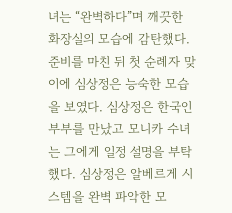녀는 “완벽하다”며 깨끗한 화장실의 모습에 감탄했다. 준비를 마친 뒤 첫 순례자 맞이에 심상정은 능숙한 모습을 보였다. 심상정은 한국인 부부를 만났고 모니카 수녀는 그에게 일정 설명을 부탁했다. 심상정은 알베르게 시스템을 완벽 파악한 모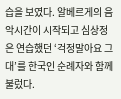습을 보였다. 알베르게의 음악시간이 시작되고 심상정은 연습했던 ‘걱정말아요 그대’를 한국인 순례자와 함께 불렀다.